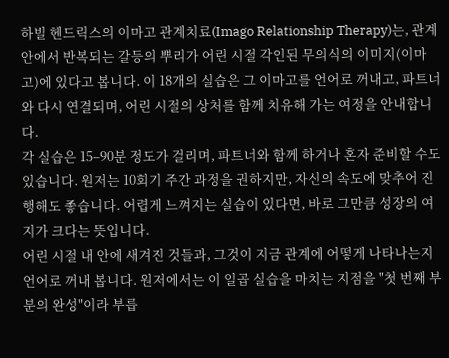하빌 헨드릭스의 이마고 관계치료(Imago Relationship Therapy)는, 관계 안에서 반복되는 갈등의 뿌리가 어린 시절 각인된 무의식의 이미지(이마고)에 있다고 봅니다. 이 18개의 실습은 그 이마고를 언어로 꺼내고, 파트너와 다시 연결되며, 어린 시절의 상처를 함께 치유해 가는 여정을 안내합니다.
각 실습은 15–90분 정도가 걸리며, 파트너와 함께 하거나 혼자 준비할 수도 있습니다. 원저는 10회기 주간 과정을 권하지만, 자신의 속도에 맞추어 진행해도 좋습니다. 어렵게 느껴지는 실습이 있다면, 바로 그만큼 성장의 여지가 크다는 뜻입니다.
어린 시절 내 안에 새겨진 것들과, 그것이 지금 관계에 어떻게 나타나는지 언어로 꺼내 봅니다. 원저에서는 이 일곱 실습을 마치는 지점을 "첫 번째 부분의 완성"이라 부릅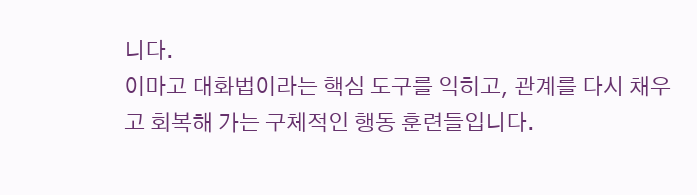니다.
이마고 대화법이라는 핵심 도구를 익히고, 관계를 다시 채우고 회복해 가는 구체적인 행동 훈련들입니다.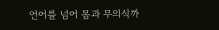언어를 넘어 몸과 무의식까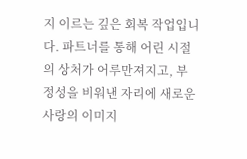지 이르는 깊은 회복 작업입니다. 파트너를 통해 어린 시절의 상처가 어루만져지고, 부정성을 비워낸 자리에 새로운 사랑의 이미지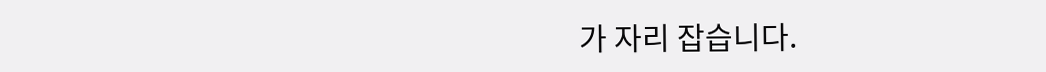가 자리 잡습니다.